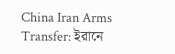China Iran Arms Transfer: ইরানে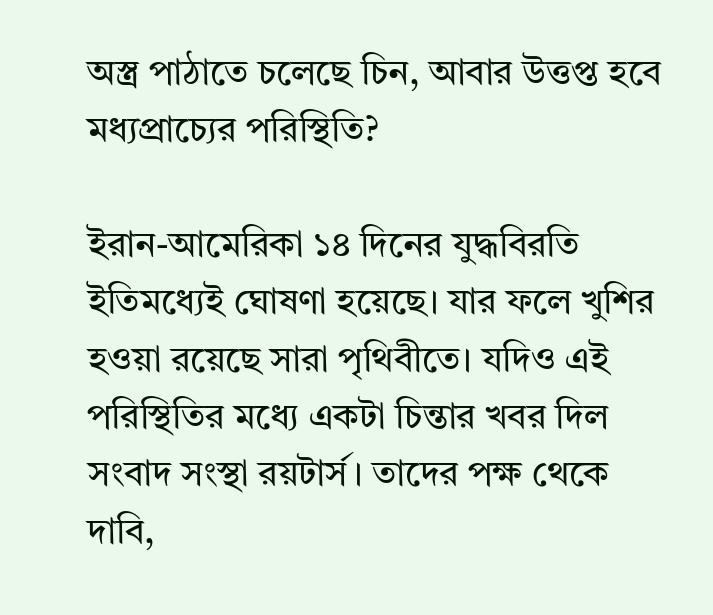অস্ত্র পাঠাতে চলেছে চিন, আবার উত্তপ্ত হবে মধ্যপ্রাচ্যের পরিস্থিতি?

ইরান-আমেরিকা ১৪ দিনের যুদ্ধবিরতি ইতিমধ্যেই ঘোষণা হয়েছে। যার ফলে খুশির হওয়া রয়েছে সারা পৃথিবীতে। যদিও এই পরিস্থিতির মধ্যে একটা চিন্তার খবর দিল সংবাদ সংস্থা রয়টার্স। তাদের পক্ষ থেকে দাবি,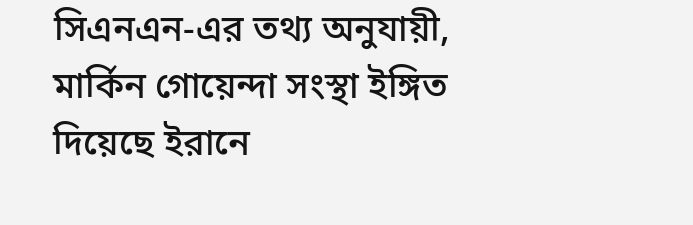সিএনএন-এর তথ্য অনুযায়ী, মার্কিন গোয়েন্দা সংস্থা ইঙ্গিত দিয়েছে ইরানে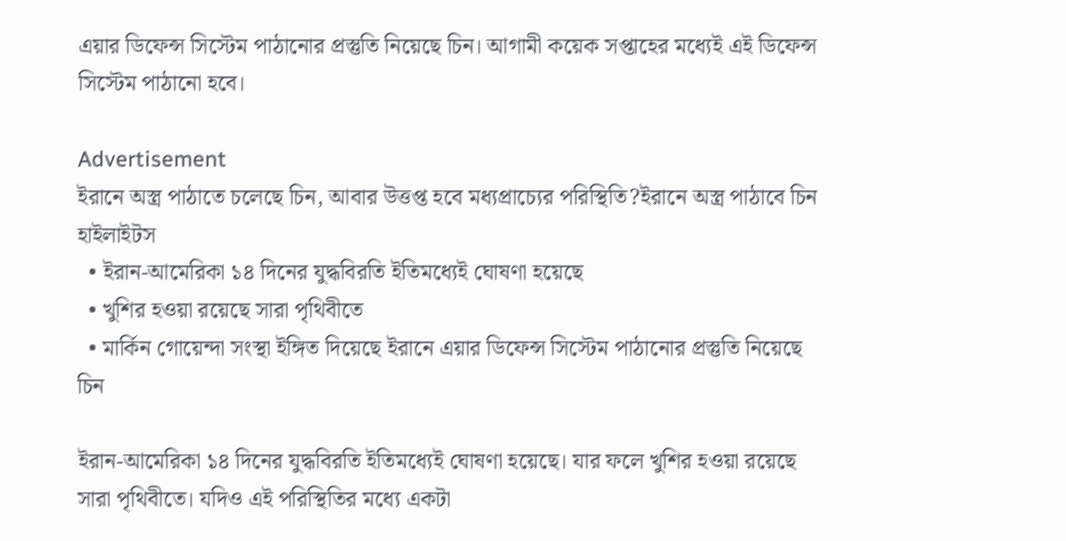এয়ার ডিফেন্স সিস্টেম পাঠানোর প্রস্তুতি নিয়েছে চিন। আগামী কয়েক সপ্তাহের মধ্যেই এই ডিফেন্স সিস্টেম পাঠানো হবে।

Advertisement
ইরানে অস্ত্র পাঠাতে চলেছে চিন, আবার উত্তপ্ত হবে মধ্যপ্রাচ্যের পরিস্থিতি?ইরানে অস্ত্র পাঠাবে চিন
হাইলাইটস
  • ইরান-আমেরিকা ১৪ দিনের যুদ্ধবিরতি ইতিমধ্যেই ঘোষণা হয়েছে
  • খুশির হওয়া রয়েছে সারা পৃথিবীতে
  • মার্কিন গোয়েন্দা সংস্থা ইঙ্গিত দিয়েছে ইরানে এয়ার ডিফেন্স সিস্টেম পাঠানোর প্রস্তুতি নিয়েছে চিন

ইরান-আমেরিকা ১৪ দিনের যুদ্ধবিরতি ইতিমধ্যেই ঘোষণা হয়েছে। যার ফলে খুশির হওয়া রয়েছে সারা পৃথিবীতে। যদিও এই পরিস্থিতির মধ্যে একটা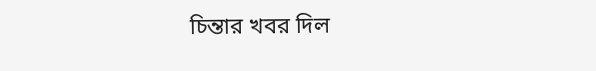চিন্তার খবর দিল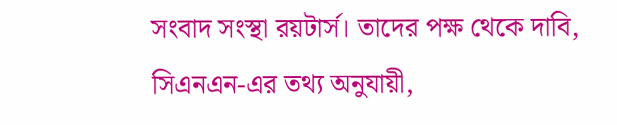সংবাদ সংস্থা রয়টার্স। তাদের পক্ষ থেকে দাবি, সিএনএন-এর তথ্য অনুযায়ী,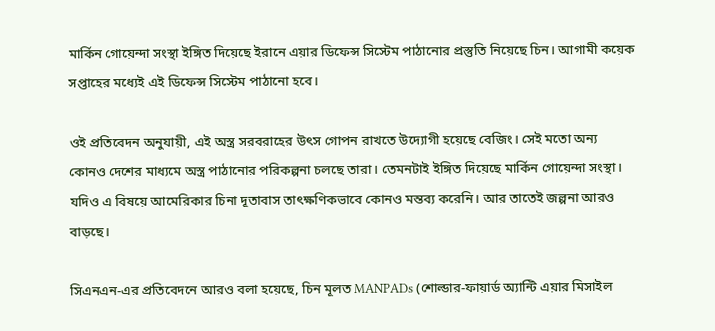মার্কিন গোয়েন্দা সংস্থা ইঙ্গিত দিয়েছে ইরানে এয়ার ডিফেন্স সিস্টেম পাঠানোর প্রস্তুতি নিয়েছে চিন। আগামী কয়েক সপ্তাহের মধ্যেই এই ডিফেন্স সিস্টেম পাঠানো হবে।

ওই প্রতিবেদন অনুযায়ী, এই অস্ত্র সরবরাহের উৎস গোপন রাখতে উদ্যোগী হয়েছে বেজিং। সেই মতো অন্য কোনও দেশের মাধ্যমে অস্ত্র পাঠানোর পরিকল্পনা চলছে তারা। তেমনটাই ইঙ্গিত দিয়েছে মার্কিন গোয়েন্দা সংস্থা। যদিও এ বিষয়ে আমেরিকার চিনা দূতাবাস তাৎক্ষণিকভাবে কোনও মন্তব্য করেনি। আর তাতেই জল্পনা আরও বাড়ছে।

সিএনএন-এর প্রতিবেদনে আরও বলা হয়েছে, চিন মূলত MANPADs (শোল্ডার-ফায়ার্ড অ্যান্টি এয়ার মিসাইল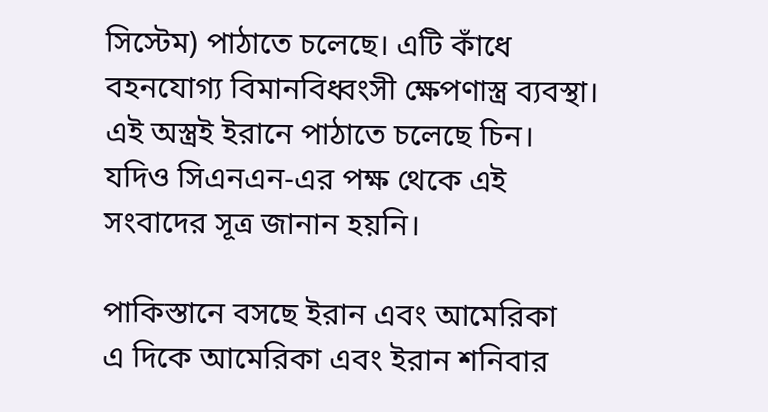সিস্টেম) পাঠাতে চলেছে। এটি কাঁধে বহনযোগ্য বিমানবিধ্বংসী ক্ষেপণাস্ত্র ব্যবস্থা। এই অস্ত্রই ইরানে পাঠাতে চলেছে চিন। যদিও সিএনএন-এর পক্ষ থেকে এই সংবাদের সূত্র জানান হয়নি।

পাকিস্তানে বসছে ইরান এবং আমেরিকা
এ দিকে আমেরিকা এবং ইরান শনিবার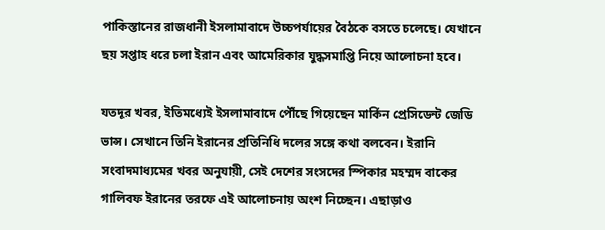পাকিস্তানের রাজধানী ইসলামাবাদে উচ্চপর্যায়ের বৈঠকে বসতে চলেছে। যেখানে ছয় সপ্তাহ ধরে চলা ইরান এবং আমেরিকার যুদ্ধসমাপ্তি নিয়ে আলোচনা হবে।

যতদূর খবর, ইতিমধ্যেই ইসলামাবাদে পৌঁছে গিয়েছেন মার্কিন প্রেসিডেন্ট জেডি ভান্স। সেখানে তিনি ইরানের প্রতিনিধি দলের সঙ্গে কথা বলবেন। ইরানি সংবাদমাধ্যমের খবর অনুযায়ী, সেই দেশের সংসদের স্পিকার মহম্মদ বাকের গালিবফ ইরানের তরফে এই আলোচনায় অংশ নিচ্ছেন। এছাড়াও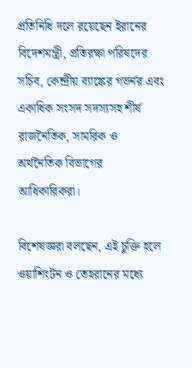প্রতিনিধি দলে রয়েছেন ইরানের বিদেশমন্ত্রী, প্রতিরক্ষা পরিষদের সচিব, কেন্দ্রীয় ব্যাঙ্কের গভর্নর এবং একাধিক সংসদ সদস্যসহ শীর্ষ রাজনৈতিক, সামরিক ও অর্থনৈতিক বিভাগের আধিকারিকরা।

বিশেষজ্ঞরা বলছেন, এই চুক্তি হলে ওয়াশিংটন ও তেহরানের মধ্যে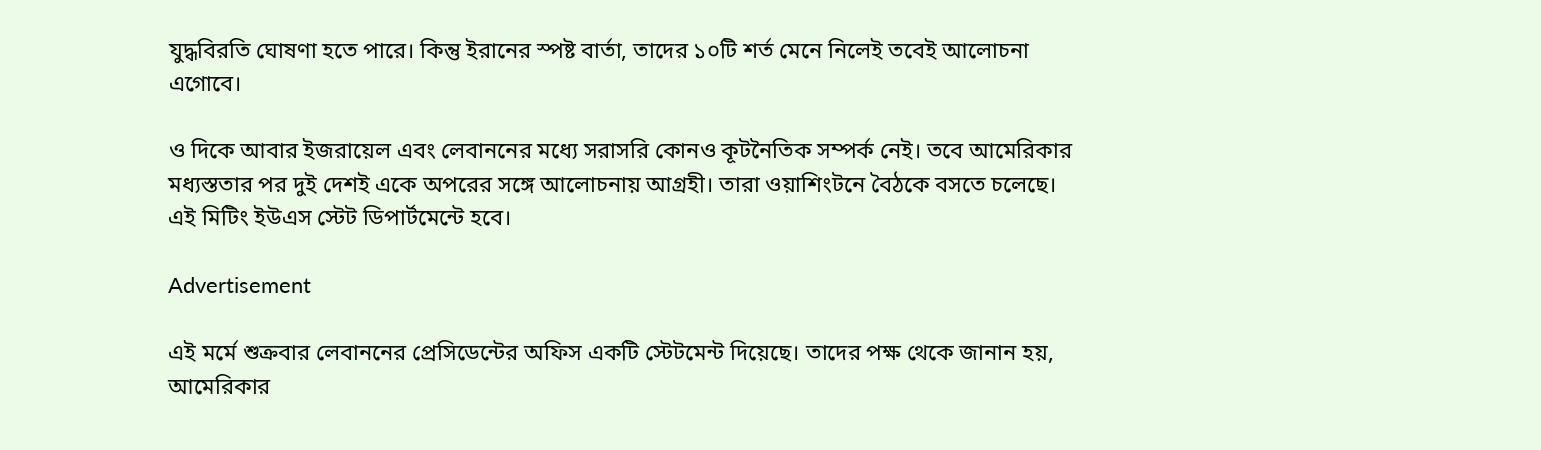যুদ্ধবিরতি ঘোষণা হতে পারে। কিন্তু ইরানের স্পষ্ট বার্তা, তাদের ১০টি শর্ত মেনে নিলেই তবেই আলোচনা এগোবে।

ও দিকে আবার ইজরায়েল এবং লেবাননের মধ্যে সরাসরি কোনও কূটনৈতিক সম্পর্ক নেই। তবে আমেরিকার মধ্যস্ততার পর দুই দেশই একে অপরের সঙ্গে আলোচনায় আগ্রহী। তারা ওয়াশিংটনে বৈঠকে বসতে চলেছে। এই মিটিং ইউএস স্টেট ডিপার্টমেন্টে হবে।

Advertisement

এই মর্মে শুক্রবার লেবাননের প্রেসিডেন্টের অফিস একটি স্টেটমেন্ট দিয়েছে। তাদের পক্ষ থেকে জানান হয়, আমেরিকার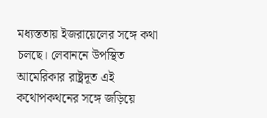মধ্যস্ততায় ইজরায়েলের সঙ্গে কথা চলছে। লেবাননে উপস্থিত আমেরিকার রাষ্ট্রদূত এই কথোপকথনের সঙ্গে জড়িয়ে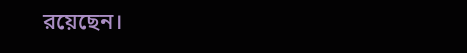রয়েছেন।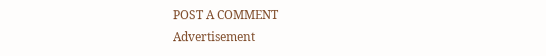POST A COMMENT
Advertisement